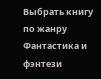Выбрать книгу по жанру
Фантастика и фэнтези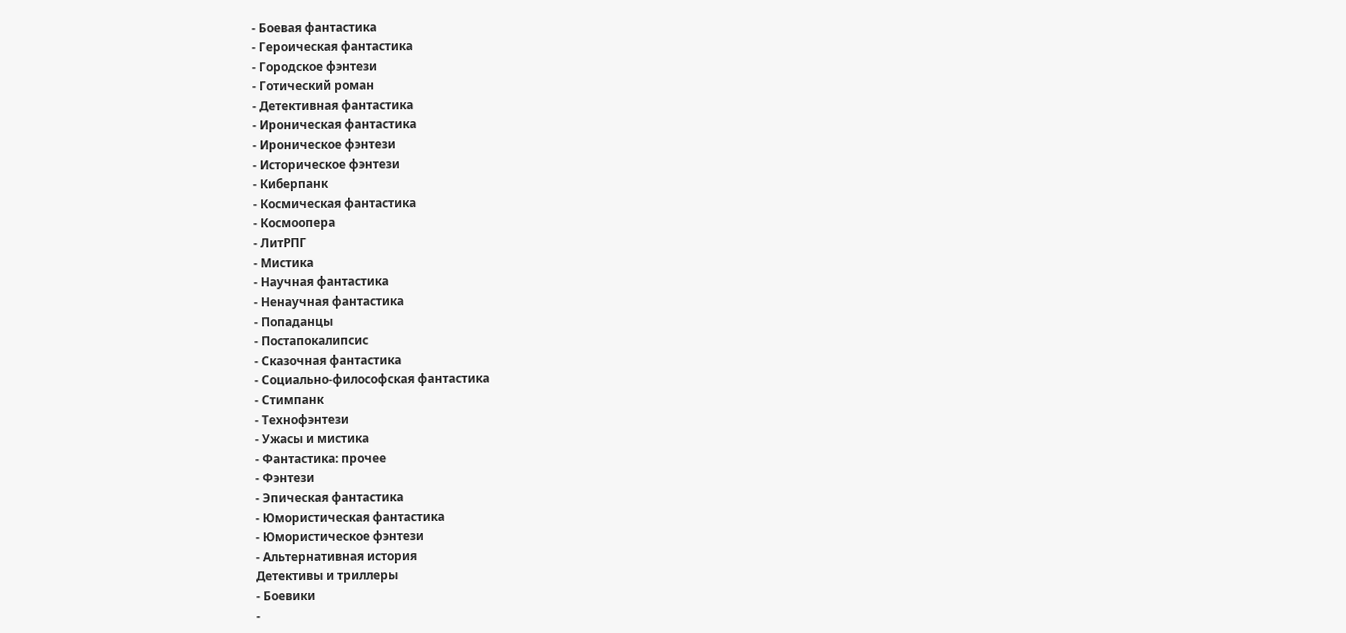- Боевая фантастика
- Героическая фантастика
- Городское фэнтези
- Готический роман
- Детективная фантастика
- Ироническая фантастика
- Ироническое фэнтези
- Историческое фэнтези
- Киберпанк
- Космическая фантастика
- Космоопера
- ЛитРПГ
- Мистика
- Научная фантастика
- Ненаучная фантастика
- Попаданцы
- Постапокалипсис
- Сказочная фантастика
- Социально-философская фантастика
- Стимпанк
- Технофэнтези
- Ужасы и мистика
- Фантастика: прочее
- Фэнтези
- Эпическая фантастика
- Юмористическая фантастика
- Юмористическое фэнтези
- Альтернативная история
Детективы и триллеры
- Боевики
-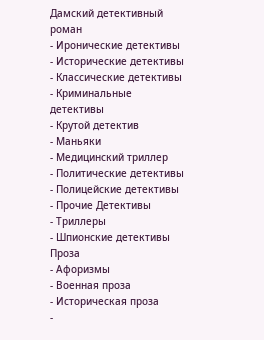Дамский детективный роман
- Иронические детективы
- Исторические детективы
- Классические детективы
- Криминальные детективы
- Крутой детектив
- Маньяки
- Медицинский триллер
- Политические детективы
- Полицейские детективы
- Прочие Детективы
- Триллеры
- Шпионские детективы
Проза
- Афоризмы
- Военная проза
- Историческая проза
-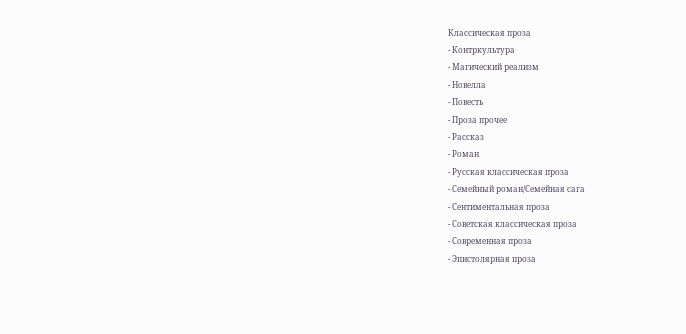Классическая проза
- Контркультура
- Магический реализм
- Новелла
- Повесть
- Проза прочее
- Рассказ
- Роман
- Русская классическая проза
- Семейный роман/Семейная сага
- Сентиментальная проза
- Советская классическая проза
- Современная проза
- Эпистолярная проза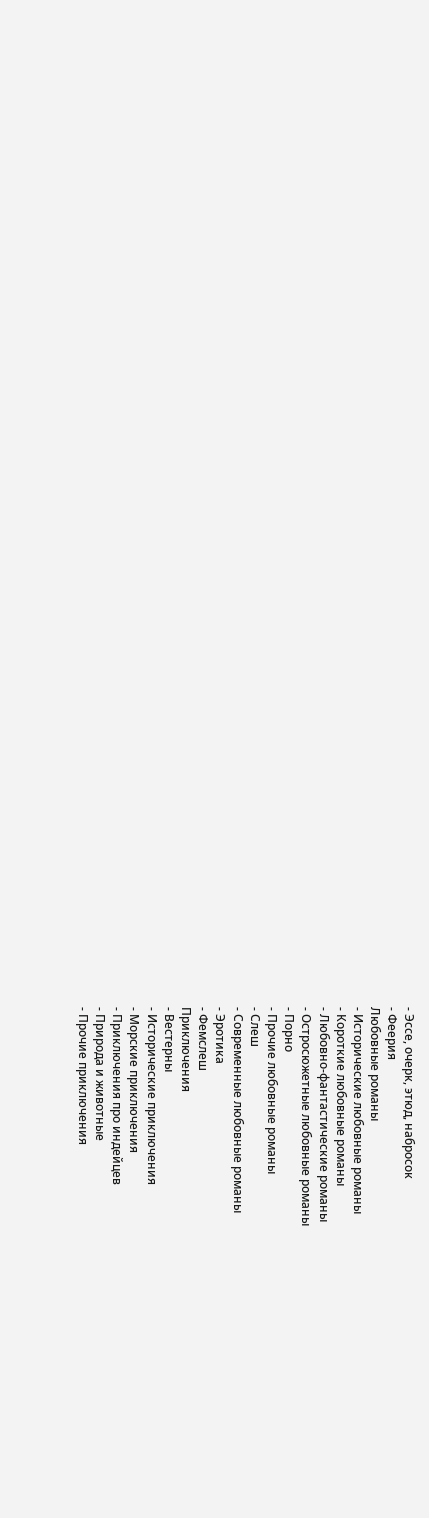- Эссе, очерк, этюд, набросок
- Феерия
Любовные романы
- Исторические любовные романы
- Короткие любовные романы
- Любовно-фантастические романы
- Остросюжетные любовные романы
- Порно
- Прочие любовные романы
- Слеш
- Современные любовные романы
- Эротика
- Фемслеш
Приключения
- Вестерны
- Исторические приключения
- Морские приключения
- Приключения про индейцев
- Природа и животные
- Прочие приключения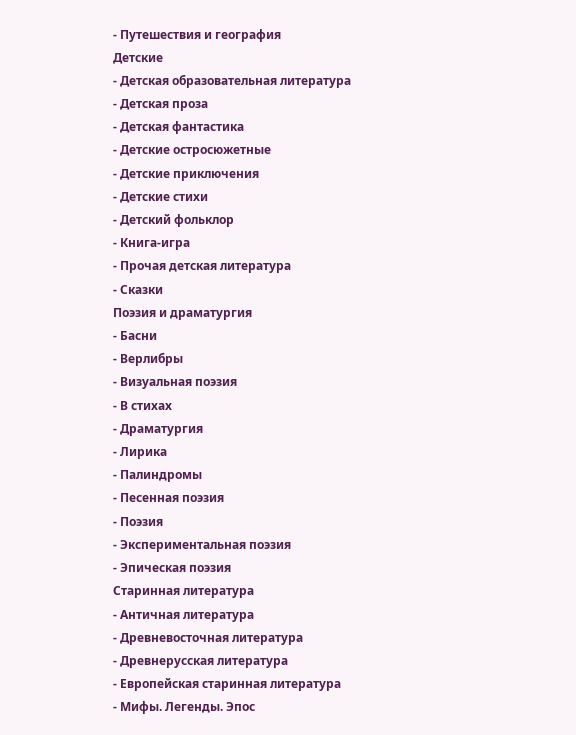- Путешествия и география
Детские
- Детская образовательная литература
- Детская проза
- Детская фантастика
- Детские остросюжетные
- Детские приключения
- Детские стихи
- Детский фольклор
- Книга-игра
- Прочая детская литература
- Сказки
Поэзия и драматургия
- Басни
- Верлибры
- Визуальная поэзия
- В стихах
- Драматургия
- Лирика
- Палиндромы
- Песенная поэзия
- Поэзия
- Экспериментальная поэзия
- Эпическая поэзия
Старинная литература
- Античная литература
- Древневосточная литература
- Древнерусская литература
- Европейская старинная литература
- Мифы. Легенды. Эпос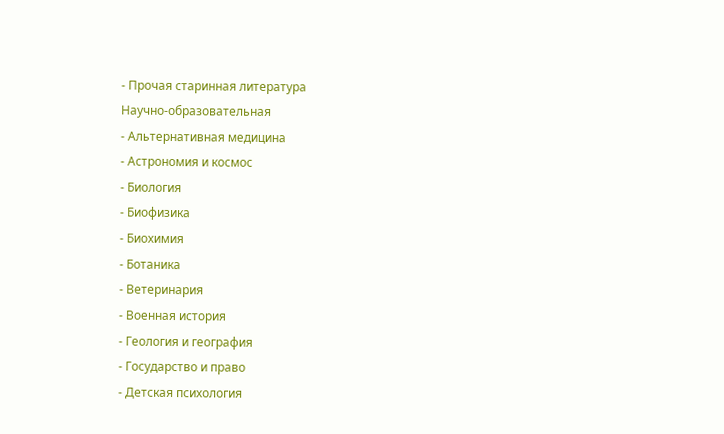- Прочая старинная литература
Научно-образовательная
- Альтернативная медицина
- Астрономия и космос
- Биология
- Биофизика
- Биохимия
- Ботаника
- Ветеринария
- Военная история
- Геология и география
- Государство и право
- Детская психология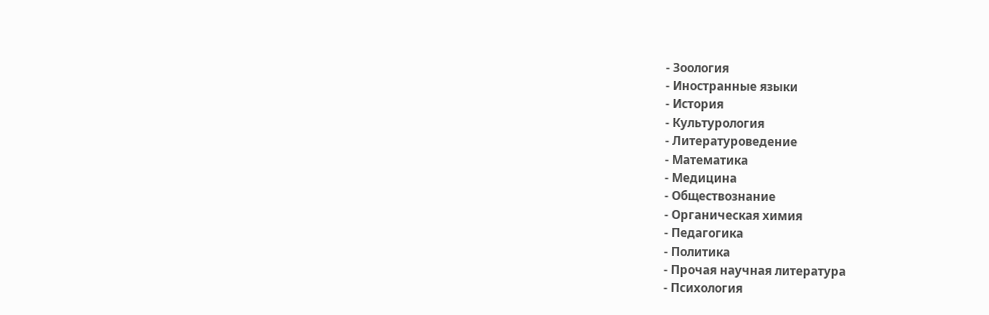- Зоология
- Иностранные языки
- История
- Культурология
- Литературоведение
- Математика
- Медицина
- Обществознание
- Органическая химия
- Педагогика
- Политика
- Прочая научная литература
- Психология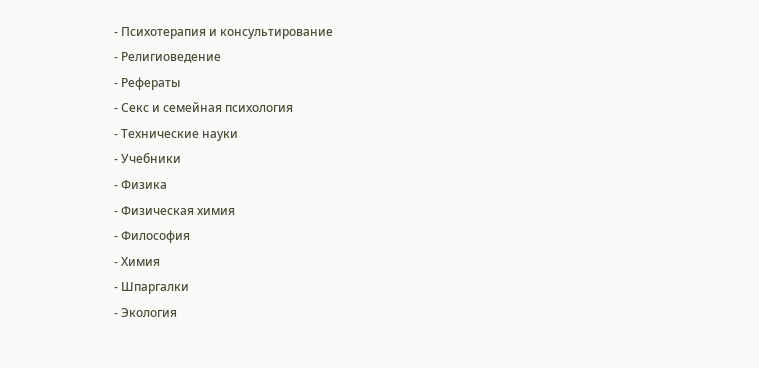- Психотерапия и консультирование
- Религиоведение
- Рефераты
- Секс и семейная психология
- Технические науки
- Учебники
- Физика
- Физическая химия
- Философия
- Химия
- Шпаргалки
- Экология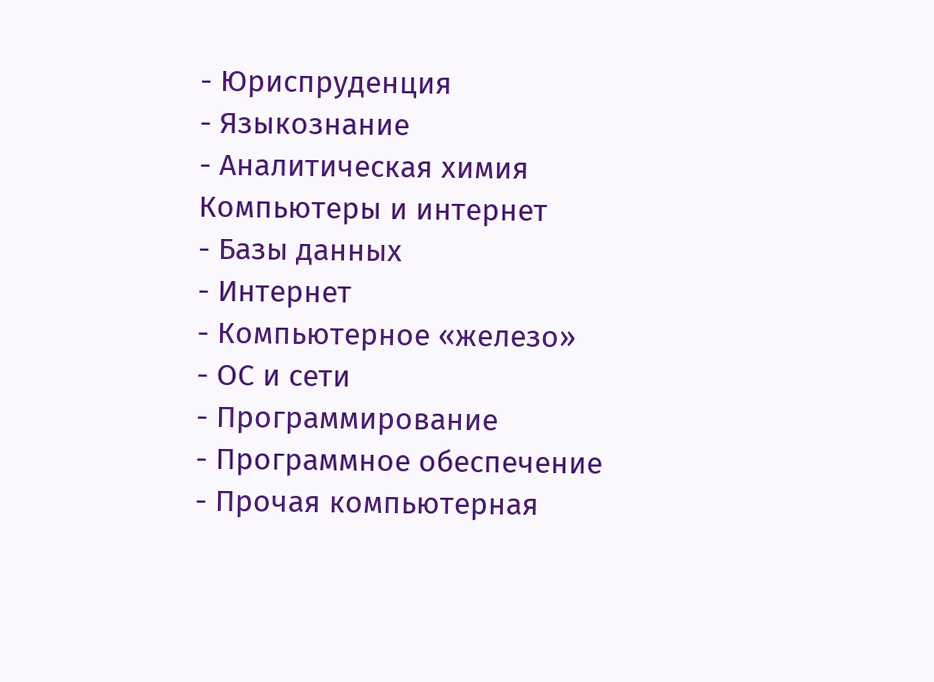- Юриспруденция
- Языкознание
- Аналитическая химия
Компьютеры и интернет
- Базы данных
- Интернет
- Компьютерное «железо»
- ОС и сети
- Программирование
- Программное обеспечение
- Прочая компьютерная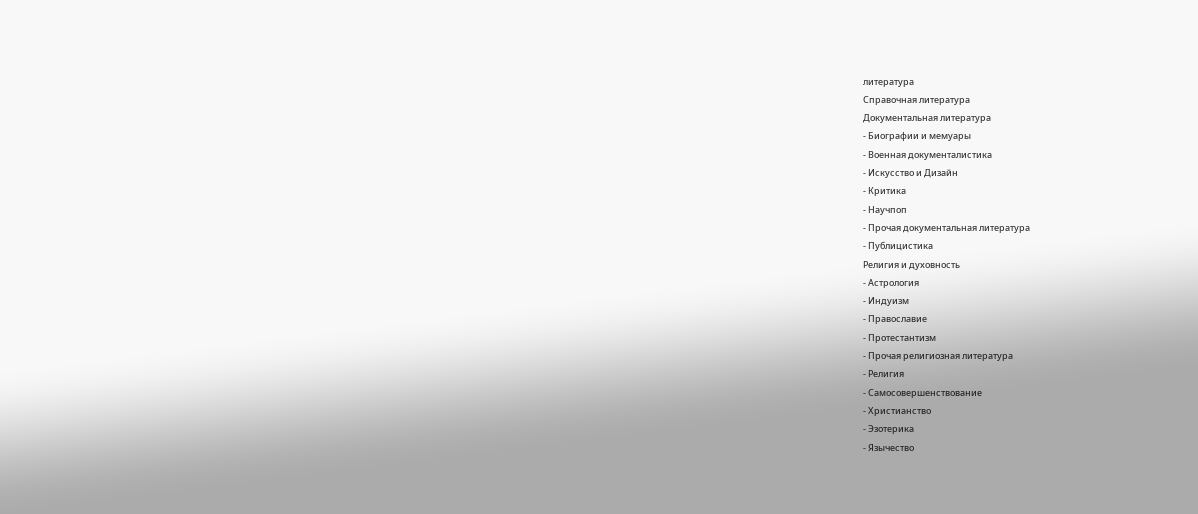литература
Справочная литература
Документальная литература
- Биографии и мемуары
- Военная документалистика
- Искусство и Дизайн
- Критика
- Научпоп
- Прочая документальная литература
- Публицистика
Религия и духовность
- Астрология
- Индуизм
- Православие
- Протестантизм
- Прочая религиозная литература
- Религия
- Самосовершенствование
- Христианство
- Эзотерика
- Язычество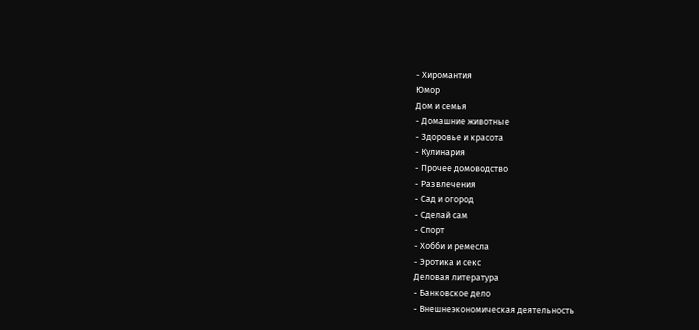- Хиромантия
Юмор
Дом и семья
- Домашние животные
- Здоровье и красота
- Кулинария
- Прочее домоводство
- Развлечения
- Сад и огород
- Сделай сам
- Спорт
- Хобби и ремесла
- Эротика и секс
Деловая литература
- Банковское дело
- Внешнеэкономическая деятельность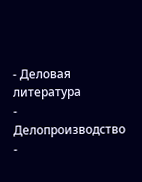- Деловая литература
- Делопроизводство
-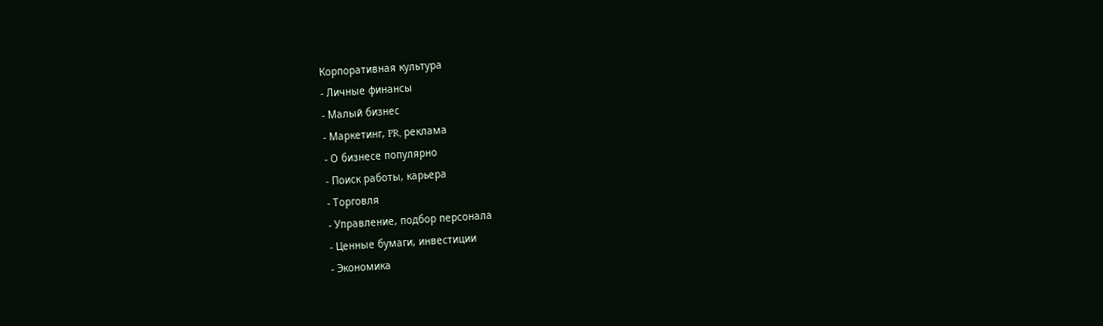Корпоративная культура
- Личные финансы
- Малый бизнес
- Маркетинг, PR, реклама
- О бизнесе популярно
- Поиск работы, карьера
- Торговля
- Управление, подбор персонала
- Ценные бумаги, инвестиции
- Экономика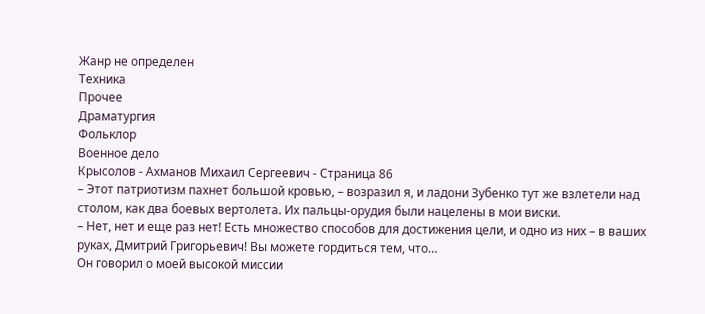Жанр не определен
Техника
Прочее
Драматургия
Фольклор
Военное дело
Крысолов - Ахманов Михаил Сергеевич - Страница 86
– Этот патриотизм пахнет большой кровью, – возразил я, и ладони Зубенко тут же взлетели над столом, как два боевых вертолета. Их пальцы-орудия были нацелены в мои виски.
– Нет, нет и еще раз нет! Есть множество способов для достижения цели, и одно из них – в ваших руках, Дмитрий Григорьевич! Вы можете гордиться тем, что…
Он говорил о моей высокой миссии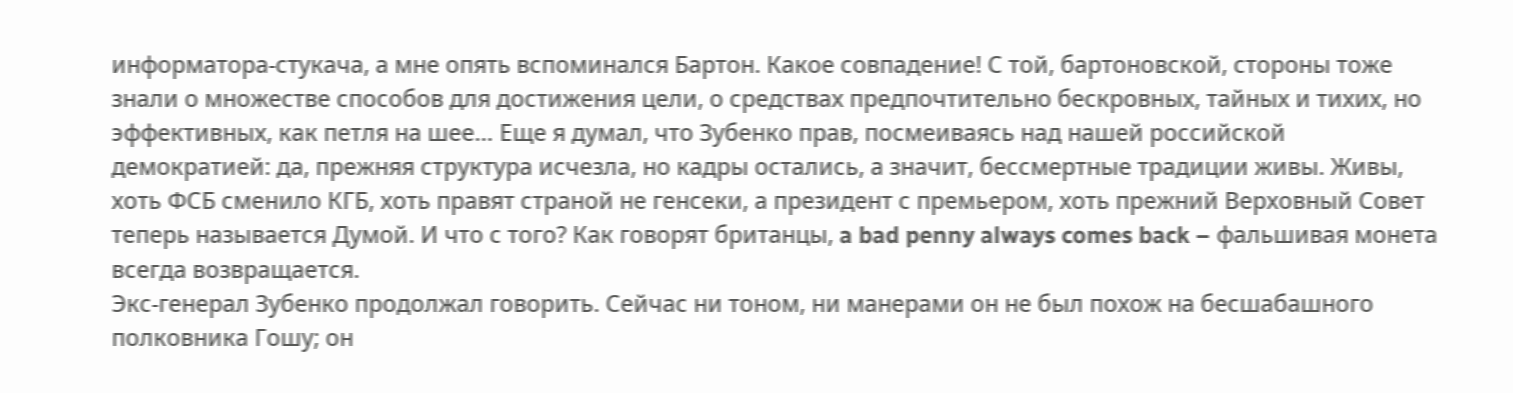информатора-стукача, а мне опять вспоминался Бартон. Какое совпадение! С той, бартоновской, стороны тоже знали о множестве способов для достижения цели, о средствах предпочтительно бескровных, тайных и тихих, но эффективных, как петля на шее… Еще я думал, что Зубенко прав, посмеиваясь над нашей российской демократией: да, прежняя структура исчезла, но кадры остались, а значит, бессмертные традиции живы. Живы, хоть ФСБ сменило КГБ, хоть правят страной не генсеки, а президент с премьером, хоть прежний Верховный Совет теперь называется Думой. И что с того? Как говорят британцы, a bad penny always comes back – фальшивая монета всегда возвращается.
Экс-генерал Зубенко продолжал говорить. Сейчас ни тоном, ни манерами он не был похож на бесшабашного полковника Гошу; он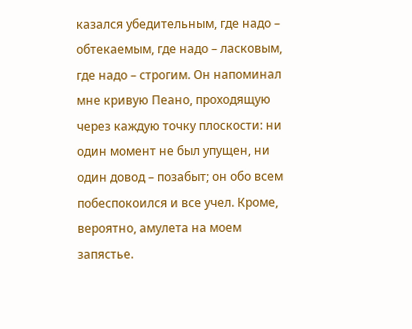казался убедительным, где надо – обтекаемым, где надо – ласковым, где надо – строгим. Он напоминал мне кривую Пеано, проходящую через каждую точку плоскости: ни один момент не был упущен, ни один довод – позабыт; он обо всем побеспокоился и все учел. Кроме, вероятно, амулета на моем запястье.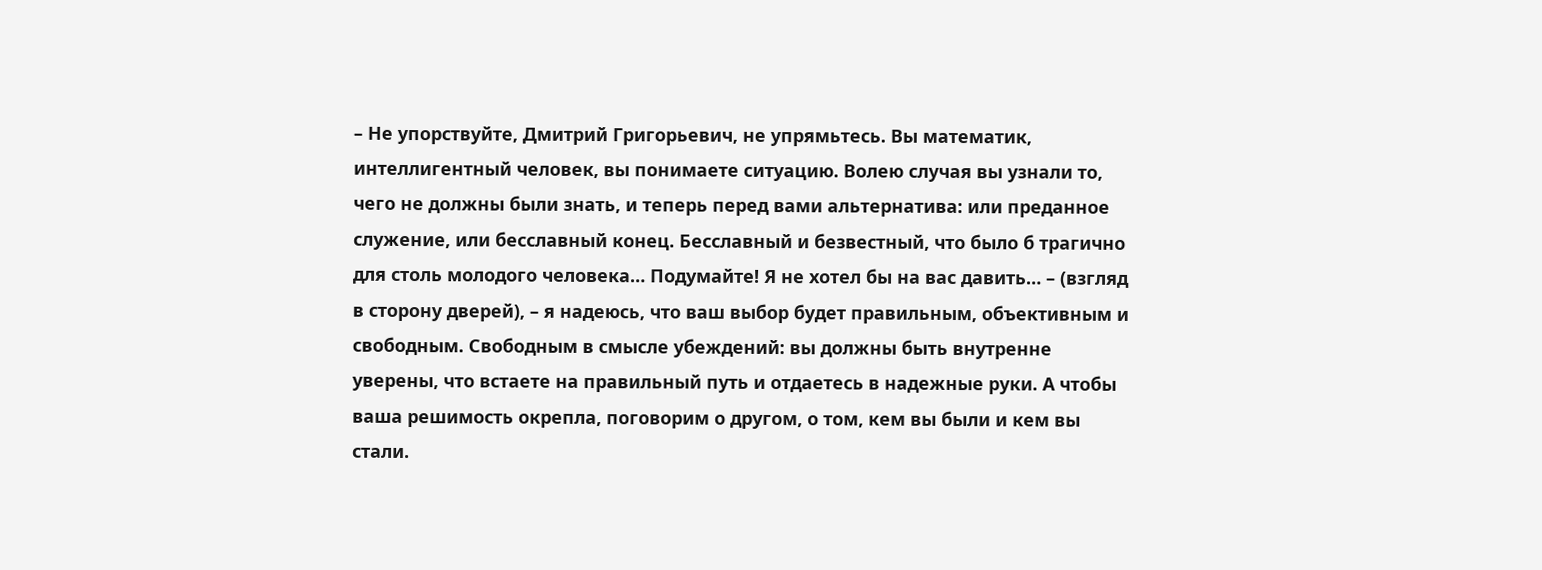– Не упорствуйте, Дмитрий Григорьевич, не упрямьтесь. Вы математик, интеллигентный человек, вы понимаете ситуацию. Волею случая вы узнали то, чего не должны были знать, и теперь перед вами альтернатива: или преданное служение, или бесславный конец. Бесславный и безвестный, что было б трагично для столь молодого человека… Подумайте! Я не хотел бы на вас давить… – (взгляд в сторону дверей), – я надеюсь, что ваш выбор будет правильным, объективным и свободным. Свободным в смысле убеждений: вы должны быть внутренне уверены, что встаете на правильный путь и отдаетесь в надежные руки. А чтобы ваша решимость окрепла, поговорим о другом, о том, кем вы были и кем вы стали.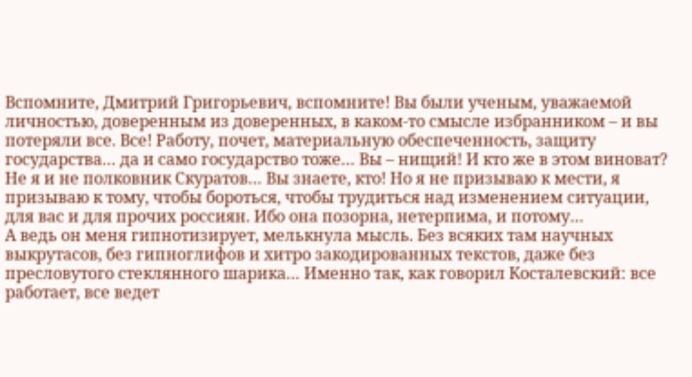Вспомните, Дмитрий Григорьевич, вспомните! Вы были ученым, уважаемой личностью, доверенным из доверенных, в каком-то смысле избранником – и вы потеряли все. Все! Работу, почет, материальную обеспеченность, защиту государства… да и само государство тоже… Вы – нищий! И кто же в этом виноват? Не я и не полковник Скуратов… Вы знаете, кто! Но я не призываю к мести, я призываю к тому, чтобы бороться, чтобы трудиться над изменением ситуации, для вас и для прочих россиян. Ибо она позорна, нетерпима, и потому…
А ведь он меня гипнотизирует, мелькнула мысль. Без всяких там научных выкрутасов, без гипноглифов и хитро закодированных текстов, даже без пресловутого стеклянного шарика… Именно так, как говорил Косталевский: все работает, все ведет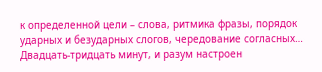к определенной цели – слова, ритмика фразы, порядок ударных и безударных слогов, чередование согласных… Двадцать-тридцать минут, и разум настроен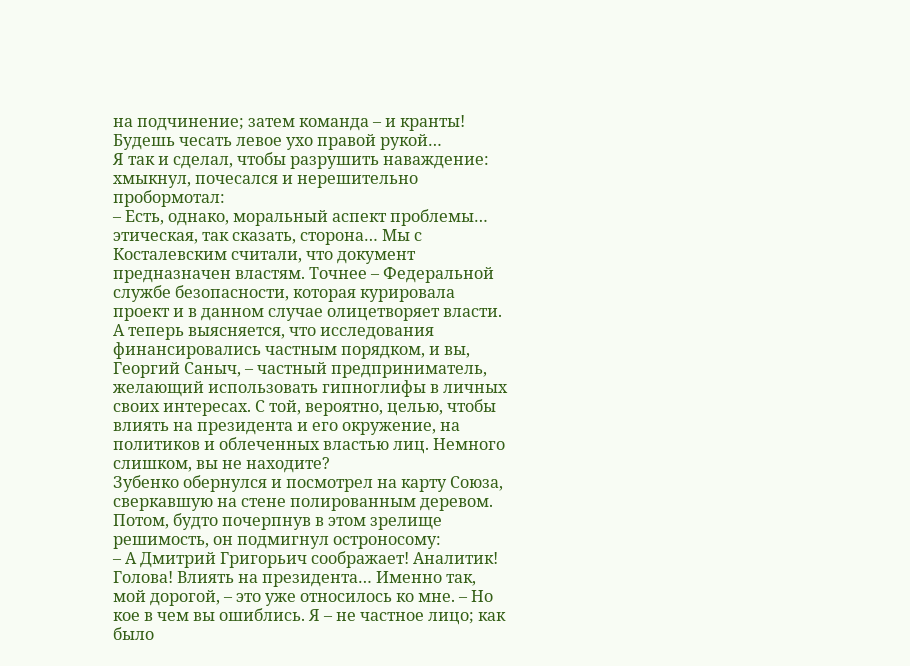на подчинение; затем команда – и кранты! Будешь чесать левое ухо правой рукой…
Я так и сделал, чтобы разрушить наваждение: хмыкнул, почесался и нерешительно пробормотал:
– Есть, однако, моральный аспект проблемы… этическая, так сказать, сторона… Мы с Косталевским считали, что документ предназначен властям. Точнее – Федеральной службе безопасности, которая курировала проект и в данном случае олицетворяет власти. А теперь выясняется, что исследования финансировались частным порядком, и вы, Георгий Саныч, – частный предприниматель, желающий использовать гипноглифы в личных своих интересах. С той, вероятно, целью, чтобы влиять на президента и его окружение, на политиков и облеченных властью лиц. Немного слишком, вы не находите?
Зубенко обернулся и посмотрел на карту Союза, сверкавшую на стене полированным деревом. Потом, будто почерпнув в этом зрелище решимость, он подмигнул остроносому:
– А Дмитрий Григорьич соображает! Аналитик! Голова! Влиять на президента… Именно так, мой дорогой, – это уже относилось ко мне. – Но кое в чем вы ошиблись. Я – не частное лицо; как было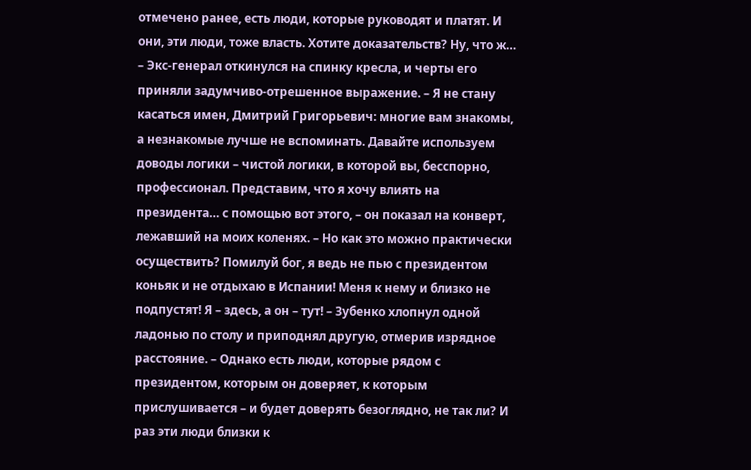отмечено ранее, есть люди, которые руководят и платят. И они, эти люди, тоже власть. Хотите доказательств? Ну, что ж… – Экс-генерал откинулся на спинку кресла, и черты его приняли задумчиво-отрешенное выражение. – Я не стану касаться имен, Дмитрий Григорьевич: многие вам знакомы, а незнакомые лучше не вспоминать. Давайте используем доводы логики – чистой логики, в которой вы, бесспорно, профессионал. Представим, что я хочу влиять на президента… с помощью вот этого, – он показал на конверт, лежавший на моих коленях. – Но как это можно практически осуществить? Помилуй бог, я ведь не пью с президентом коньяк и не отдыхаю в Испании! Меня к нему и близко не подпустят! Я – здесь, а он – тут! – Зубенко хлопнул одной ладонью по столу и приподнял другую, отмерив изрядное расстояние. – Однако есть люди, которые рядом с президентом, которым он доверяет, к которым прислушивается – и будет доверять безоглядно, не так ли? И раз эти люди близки к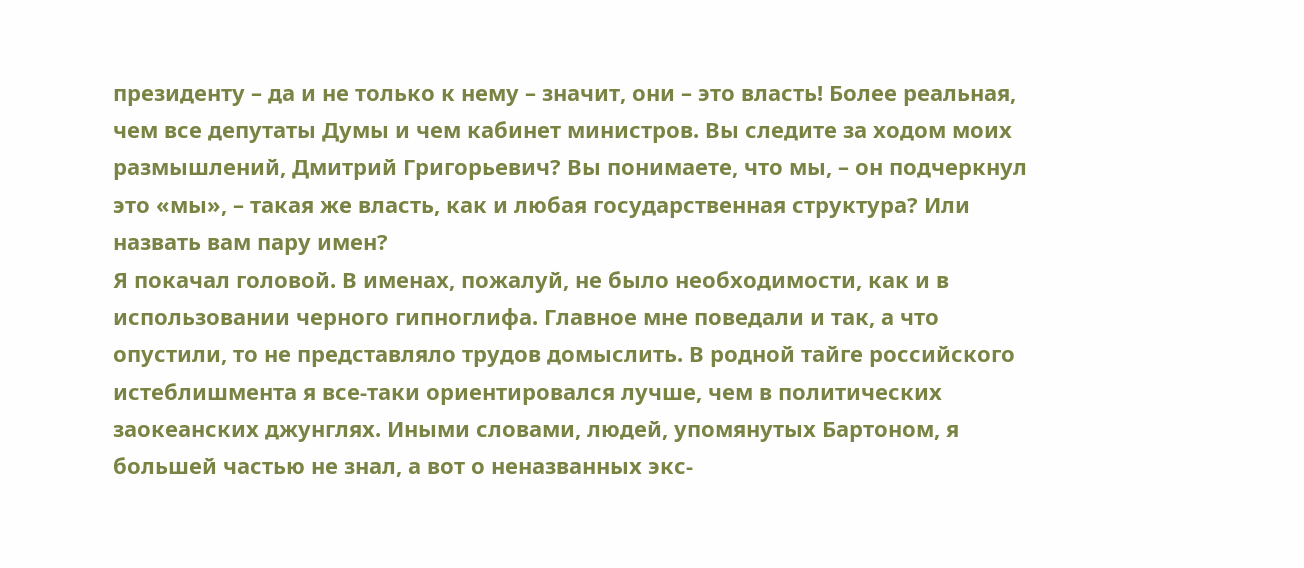президенту – да и не только к нему – значит, они – это власть! Более реальная, чем все депутаты Думы и чем кабинет министров. Вы следите за ходом моих размышлений, Дмитрий Григорьевич? Вы понимаете, что мы, – он подчеркнул это «мы», – такая же власть, как и любая государственная структура? Или назвать вам пару имен?
Я покачал головой. В именах, пожалуй, не было необходимости, как и в использовании черного гипноглифа. Главное мне поведали и так, а что опустили, то не представляло трудов домыслить. В родной тайге российского истеблишмента я все-таки ориентировался лучше, чем в политических заокеанских джунглях. Иными словами, людей, упомянутых Бартоном, я большей частью не знал, а вот о неназванных экс-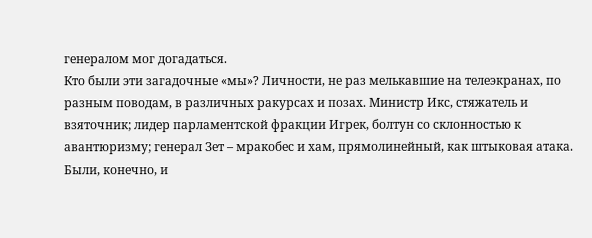генералом мог догадаться.
Кто были эти загадочные «мы»? Личности, не раз мелькавшие на телеэкранах, по разным поводам, в различных ракурсах и позах. Министр Икс, стяжатель и взяточник; лидер парламентской фракции Игрек, болтун со склонностью к авантюризму; генерал Зет – мракобес и хам, прямолинейный, как штыковая атака. Были, конечно, и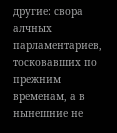другие: свора алчных парламентариев, тосковавших по прежним временам, а в нынешние не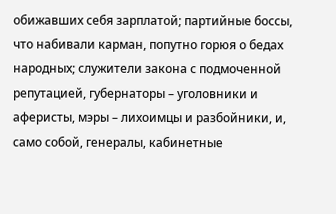обижавших себя зарплатой; партийные боссы, что набивали карман, попутно горюя о бедах народных; служители закона с подмоченной репутацией, губернаторы – уголовники и аферисты, мэры – лихоимцы и разбойники, и, само собой, генералы, кабинетные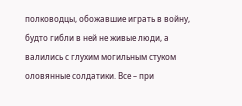полководцы, обожавшие играть в войну, будто гибли в ней не живые люди, а валились с глухим могильным стуком оловянные солдатики. Все – при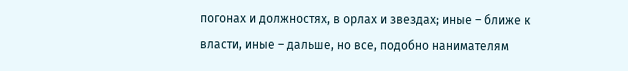погонах и должностях, в орлах и звездах; иные – ближе к власти, иные – дальше, но все, подобно нанимателям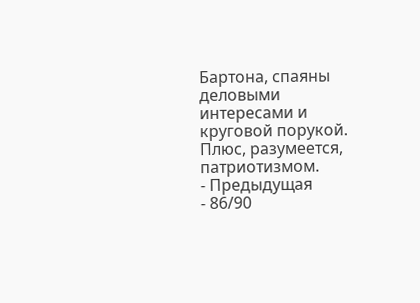Бартона, спаяны деловыми интересами и круговой порукой. Плюс, разумеется, патриотизмом.
- Предыдущая
- 86/90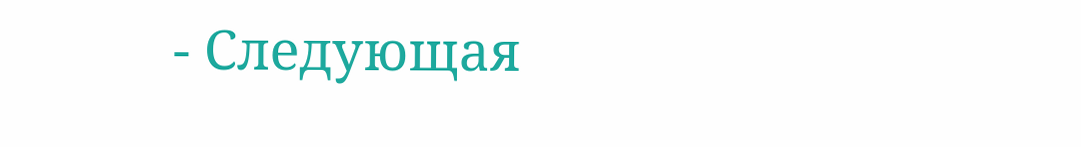- Следующая